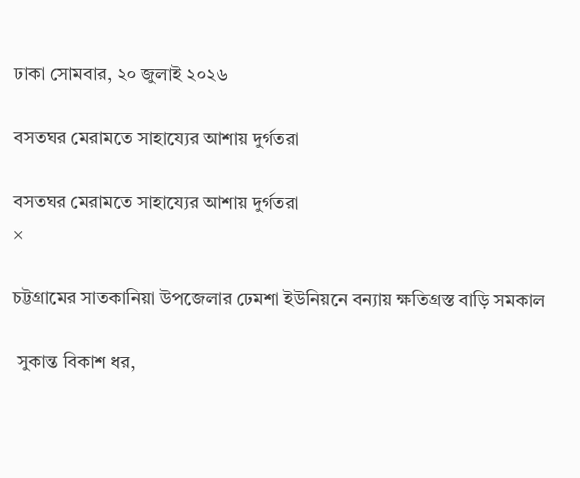ঢাকা সোমবার, ২০ জুলাই ২০২৬

বসতঘর মেরামতে সাহায্যের আশায় দুর্গতরা

বসতঘর মেরামতে সাহায্যের আশায় দুর্গতরা
×

চট্টগ্রামের সাতকানিয়া উপজেলার ঢেমশা ইউনিয়নে বন্যায় ক্ষতিগ্রস্ত বাড়ি সমকাল

 সুকান্ত বিকাশ ধর,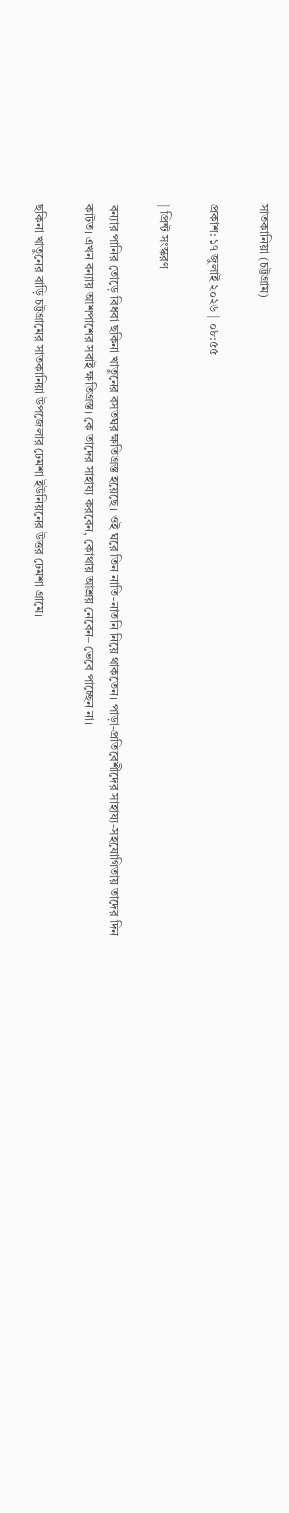সাতকানিয়া (চট্টগ্রাম)

প্রকাশ: ১৭ জুলাই ২০২৬ | ০৮:৫৫

| প্রিন্ট সংস্করণ

বন্যার পানির তোড়ে বিধবা ছকিনা খাতুনের বসতঘর ক্ষতিগ্রস্ত হয়েছে। ওই ঘরে তিন নাতি-নাতনি নিয়ে থাকতেন। পাড়া-প্রতিবেশীদের সাহায্য-সহযোগিতায় তাদের দিন কাটত। এখন বন্যায় আশপাশের সবাই ক্ষতিগ্রস্ত। কে তাদের সাহায্য করবেন, কোথায় আশ্রয় নেবেন– ভেবে পাচ্ছেন না।

ছকিনা খাতুনের বাড়ি চট্টগ্রামের সাতকানিয়া উপজেলার ঢেমশা ইউনিয়নের উত্তর ঢেমশা গ্রামে।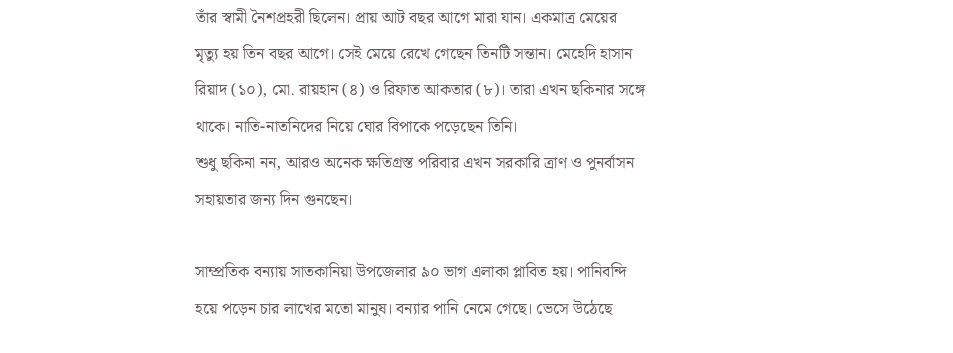তাঁর স্বামী নৈশপ্রহরী ছিলেন। প্রায় আট বছর আগে মারা যান। একমাত্র মেয়ের মৃত্যু হয় তিন বছর আগে। সেই মেয়ে রেখে গেছেন তিনটি সন্তান। মেহেদি হাসান রিয়াদ (১০), মো. রায়হান (৪) ও রিফাত আকতার (৮)। তারা এখন ছকিনার সঙ্গে থাকে। নাতি-নাতনিদের নিয়ে ঘোর বিপাকে পড়েছেন তিনি।
শুধু ছকিনা নন, আরও অনেক ক্ষতিগ্রস্ত পরিবার এখন সরকারি ত্রাণ ও পুনর্বাসন সহায়তার জন্য দিন গুনছেন।

সাম্প্রতিক বন্যায় সাতকানিয়া উপজেলার ৯০ ভাগ এলাকা প্লাবিত হয়। পানিবন্দি হয়ে পড়েন চার লাখের মতো মানুষ। বন্যার পানি নেমে গেছে। ভেসে উঠেছে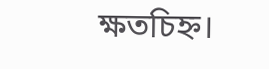ক্ষতচিহ্ন।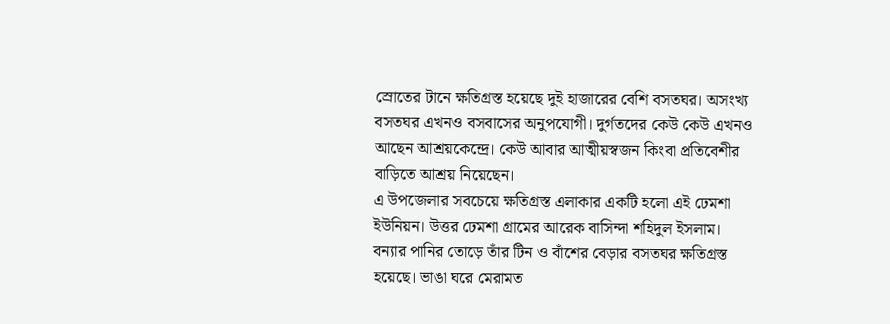স্রোতের টানে ক্ষতিগ্রস্ত হয়েছে দুই হাজারের বেশি বসতঘর। অসংখ্য বসতঘর এখনও বসবাসের অনুপযোগী। দুর্গতদের কেউ কেউ এখনও আছেন আশ্রয়কেন্দ্রে। কেউ আবার আত্মীয়স্বজন কিংবা প্রতিবেশীর বাড়িতে আশ্রয় নিয়েছেন।
এ উপজেলার সবচেয়ে ক্ষতিগ্রস্ত এলাকার একটি হলো এই ঢেমশা ইউনিয়ন। উত্তর ঢেমশা গ্রামের আরেক বাসিন্দা শহিদুল ইসলাম। বন্যার পানির তোড়ে তাঁর টিন ও বাঁশের বেড়ার বসতঘর ক্ষতিগ্রস্ত হয়েছে। ভাঙা ঘরে মেরামত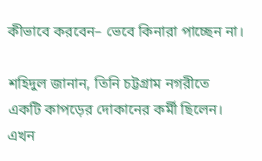কীভাবে করবেন– ভেবে কিনারা পাচ্ছেন না।

শহিদুল জানান, তিনি চট্টগ্রাম নগরীতে একটি কাপড়ের দোকানের কর্মী ছিলেন। এখন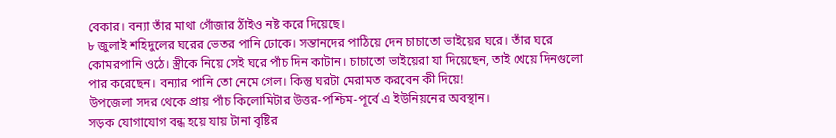বেকার। বন্যা তাঁর মাথা গোঁজার ঠাঁইও নষ্ট করে দিয়েছে।
৮ জুলাই শহিদুলের ঘরের ভেতর পানি ঢোকে। সন্তানদের পাঠিয়ে দেন চাচাতো ভাইয়ের ঘরে। তাঁর ঘরে কোমরপানি ওঠে। স্ত্রীকে নিয়ে সেই ঘরে পাঁচ দিন কাটান। চাচাতো ভাইয়েরা যা দিয়েছেন, তাই খেয়ে দিনগুলো পার করেছেন। বন্যার পানি তো নেমে গেল। কিন্তু ঘরটা মেরামত করবেন কী দিয়ে!
উপজেলা সদর থেকে প্রায় পাঁচ কিলোমিটার উত্তর-পশ্চিম-পূর্বে এ ইউনিয়নের অবস্থান।
সড়ক যোগাযোগ বন্ধ হয়ে যায় টানা বৃষ্টির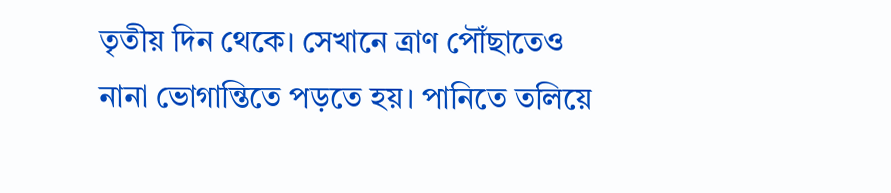তৃতীয় দিন থেকে। সেখানে ত্রাণ পৌঁছাতেও নানা ভোগান্তিতে পড়তে হয়। পানিতে তলিয়ে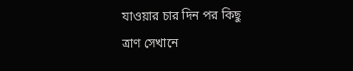যাওয়ার চার দিন পর কিছু ত্রাণ সেখানে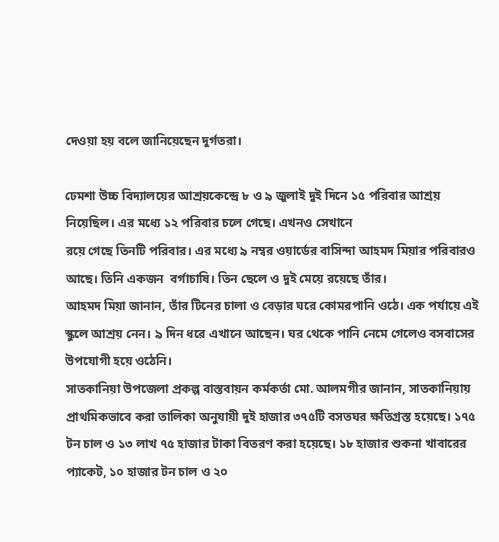দেওয়া হয় বলে জানিয়েছেন দুর্গতরা।

ঢেমশা উচ্চ বিদ্যালয়ের আশ্রয়কেন্দ্রে ৮ ও ৯ জুলাই দুই দিনে ১৫ পরিবার আশ্রয় নিয়েছিল। এর মধ্যে ১২ পরিবার চলে গেছে। এখনও সেখানে
রয়ে গেছে তিনটি পরিবার। এর মধ্যে ৯ নম্বর ওয়ার্ডের বাসিন্দা আহমদ মিয়ার পরিবারও আছে। তিনি একজন  বর্গাচাষি। তিন ছেলে ও দুই মেয়ে রয়েছে তাঁর।
আহমদ মিয়া জানান, তাঁর টিনের চালা ও বেড়ার ঘরে কোমরপানি ওঠে। এক পর্যায়ে এই স্কুলে আশ্রয় নেন। ৯ দিন ধরে এখানে আছেন। ঘর থেকে পানি নেমে গেলেও বসবাসের উপযোগী হয়ে ওঠেনি।
সাতকানিয়া উপজেলা প্রকল্প বাস্তবায়ন কর্মকর্তা মো. আলমগীর জানান, সাতকানিয়ায় প্রাথমিকভাবে করা তালিকা অনুযায়ী দুই হাজার ৩৭৫টি বসতঘর ক্ষতিগ্রস্ত হয়েছে। ১৭৫ টন চাল ও ১৩ লাখ ৭৫ হাজার টাকা বিতরণ করা হয়েছে। ১৮ হাজার শুকনা খাবারের প্যাকেট, ১০ হাজার টন চাল ও ২০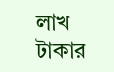লাখ টাকার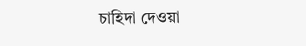চাহিদা দেওয়া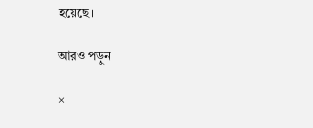হয়েছে।

আরও পড়ুন

×